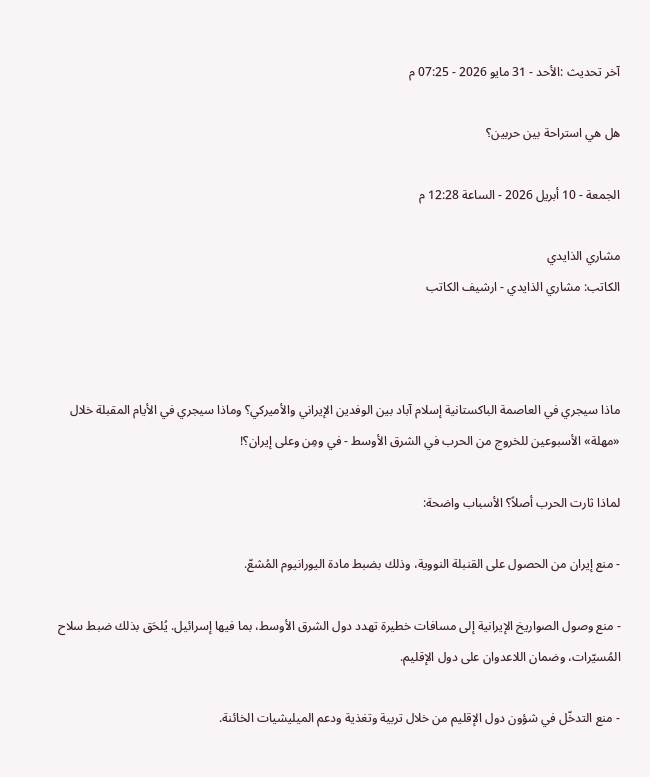آخر تحديث :الأحد - 31 مايو 2026 - 07:25 م

هل هي استراحة بين حربين؟

الجمعة - 10 أبريل 2026 - الساعة 12:28 م

مشاري الذايدي
الكاتب: مشاري الذايدي - ارشيف الكاتب



ماذا سيجري في العاصمة الباكستانية إسلام آباد بين الوفدين الإيراني والأميركي؟ وماذا سيجري في الأيام المقبلة خلال «مهلة» الأسبوعين للخروج من الحرب في الشرق الأوسط - في ومِن وعلى إيران؟!

لماذا ثارت الحرب أصلاً؟ الأسباب واضحة:

- منع إيران من الحصول على القنبلة النووية، وذلك بضبط مادة اليورانيوم المُشعّ.

- منع وصول الصواريخ الإيرانية إلى مسافات خطيرة تهدد دول الشرق الأوسط، بما فيها إسرائيل. يُلحَق بذلك ضبط سلاح المُسيّرات، وضمان اللاعدوان على دول الإقليم.

- منع التدخّل في شؤون دول الإقليم من خلال تربية وتغذية ودعم الميليشيات الخائنة.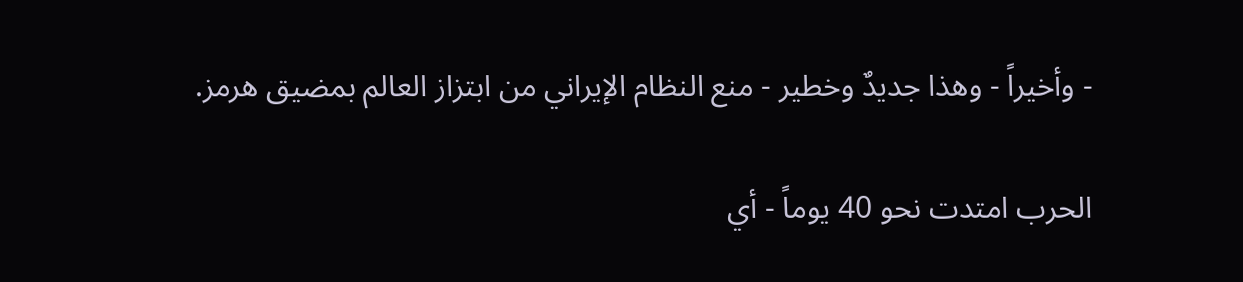- وأخيراً - وهذا جديدٌ وخطير - منع النظام الإيراني من ابتزاز العالم بمضيق هرمز.

الحرب امتدت نحو 40 يوماً - أي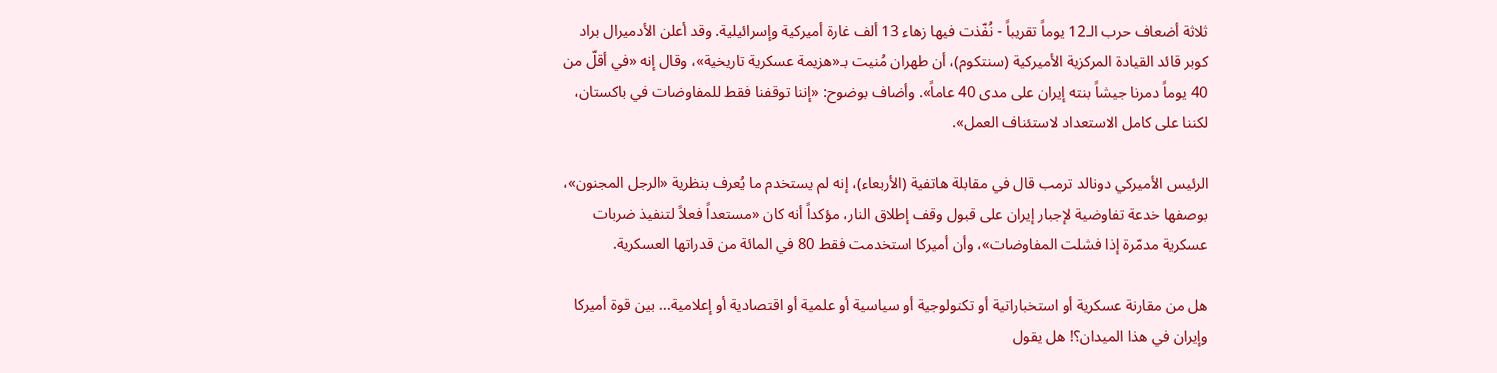ثلاثة أضعاف حرب الـ12 يوماً تقريباً - نُفّذت فيها زهاء 13 ألف غارة أميركية وإسرائيلية. وقد أعلن الأدميرال براد كوبر قائد القيادة المركزية الأميركية (سنتكوم)، أن طهران مُنيت بـ«هزيمة عسكرية تاريخية»، وقال إنه «في أقلّ من 40 يوماً دمرنا جيشاً بنته إيران على مدى 40 عاماً». وأضاف بوضوح: «إننا توقفنا فقط للمفاوضات في باكستان، لكننا على كامل الاستعداد لاستئناف العمل».

الرئيس الأميركي دونالد ترمب قال في مقابلة هاتفية (الأربعاء)، إنه لم يستخدم ما يُعرف بنظرية «الرجل المجنون»، بوصفها خدعة تفاوضية لإجبار إيران على قبول وقف إطلاق النار، مؤكداً أنه كان «مستعداً فعلاً لتنفيذ ضربات عسكرية مدمّرة إذا فشلت المفاوضات»، وأن أميركا استخدمت فقط 80 في المائة من قدراتها العسكرية.

هل من مقارنة عسكرية أو استخباراتية أو تكنولوجية أو سياسية أو علمية أو اقتصادية أو إعلامية... بين قوة أميركا وإيران في هذا الميدان؟! هل يقول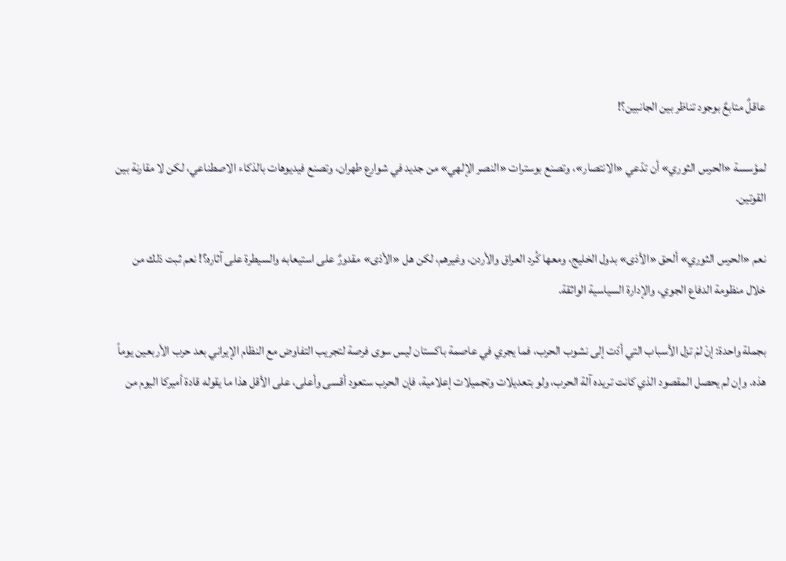عاقلٌ متابعٌ بوجود تناظر بين الجانبين؟!

لمؤسسة «الحرس الثوري» أن تدّعي «الانتصار»، وتصنع بوسترات «النصر الإلهي» من جديد في شوارع طهران، وتصنع فيديوهات بالذكاء الاصطناعي، لكن لا مقارنة بين القوتين.

نعم «الحرس الثوري» ألحق «الأذى» بدول الخليج، ومعها كُرد العراق والأردن، وغيرهم، لكن هل «الأذى» مقدورٌ على استيعابه والسيطرة على آثاره؟! نعم ثبت ذلك من خلال منظومة الدفاع الجوي، والإدارة السياسية الواثقة.

بجملة واحدة: إنْ لمْ تزل الأسباب التي أدّت إلى نشوب الحرب، فما يجري في عاصمة باكستان ليس سوى فرصة لتجريب التفاوض مع النظام الإيراني بعد حرب الأربعين يوماً هذه. وإن لم يحصل المقصود الذي كانت تريده آلة الحرب، ولو بتعديلات وتجميلات إعلامية، فإن الحرب ستعود أقسى وأعلى، على الأقل هذا ما يقوله قادة أميركا اليوم من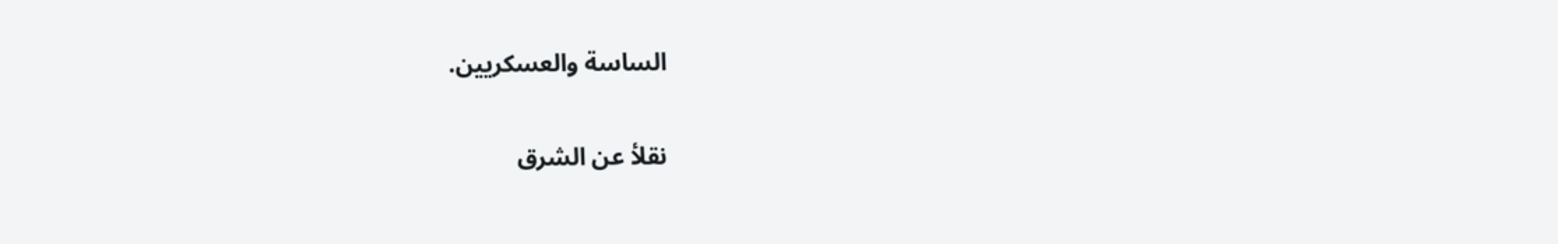الساسة والعسكريين.

نقلأ عن الشرق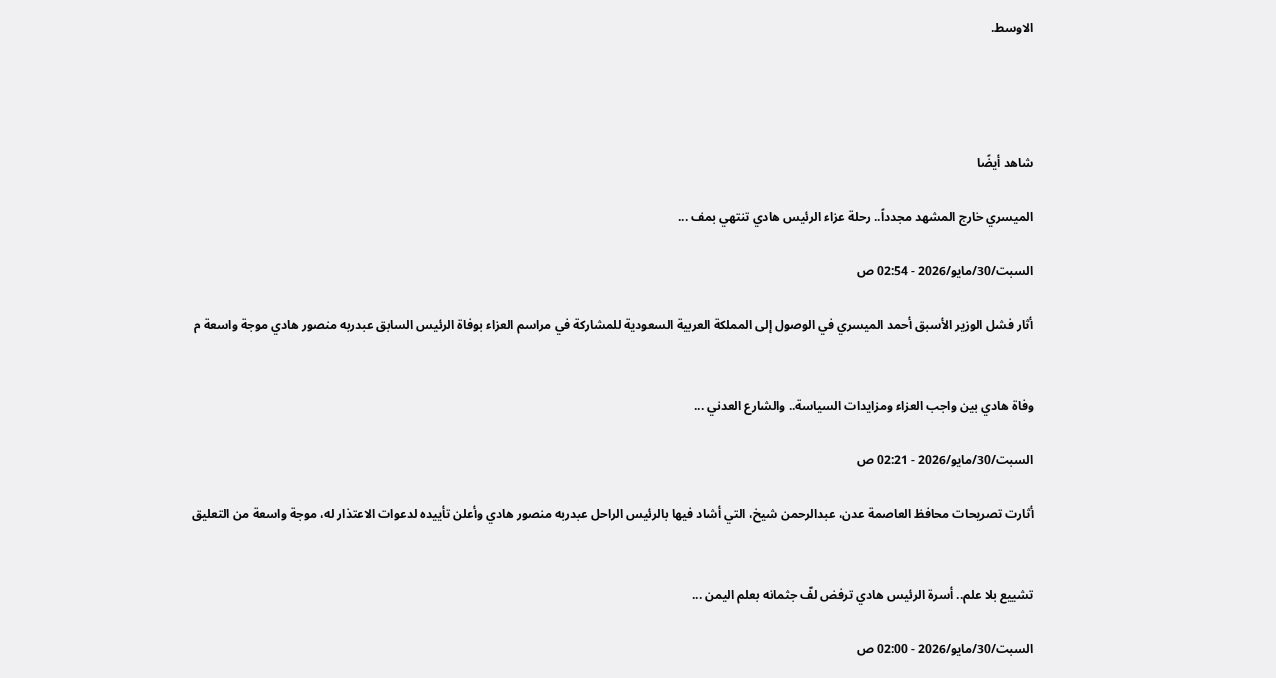الاوسط.




شاهد أيضًا

الميسري خارج المشهد مجدداً.. رحلة عزاء الرئيس هادي تنتهي بمف ...

السبت/30/مايو/2026 - 02:54 ص

أثار فشل الوزير الأسبق أحمد الميسري في الوصول إلى المملكة العربية السعودية للمشاركة في مراسم العزاء بوفاة الرئيس السابق عبدربه منصور هادي موجة واسعة م


وفاة هادي بين واجب العزاء ومزايدات السياسة.. والشارع العدني ...

السبت/30/مايو/2026 - 02:21 ص

أثارت تصريحات محافظ العاصمة عدن، عبدالرحمن شيخ، التي أشاد فيها بالرئيس الراحل عبدربه منصور هادي وأعلن تأييده لدعوات الاعتذار له، موجة واسعة من التعليق


تشييع بلا علم.. أسرة الرئيس هادي ترفض لفّ جثمانه بعلم اليمن ...

السبت/30/مايو/2026 - 02:00 ص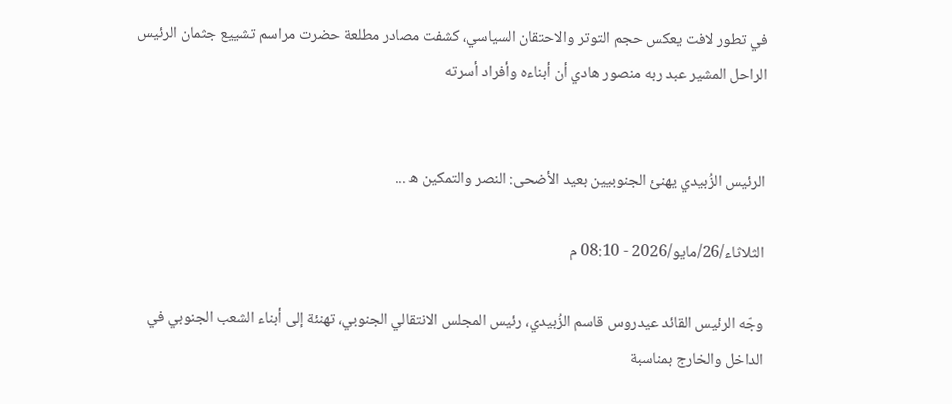في تطور لافت يعكس حجم التوتر والاحتقان السياسي، كشفت مصادر مطلعة حضرت مراسم تشييع جثمان الرئيس الراحل المشير عبد ربه منصور هادي أن أبناءه وأفراد أسرته


الرئيس الزُبيدي يهنئ الجنوبيين بعيد الأضحى: النصر والتمكين ه ...

الثلاثاء/26/مايو/2026 - 08:10 م

وجّه الرئيس القائد عيدروس قاسم الزُبيدي، رئيس المجلس الانتقالي الجنوبي، تهنئة إلى أبناء الشعب الجنوبي في الداخل والخارج بمناسبة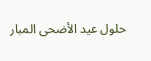حلول عيد الأضحى المبار